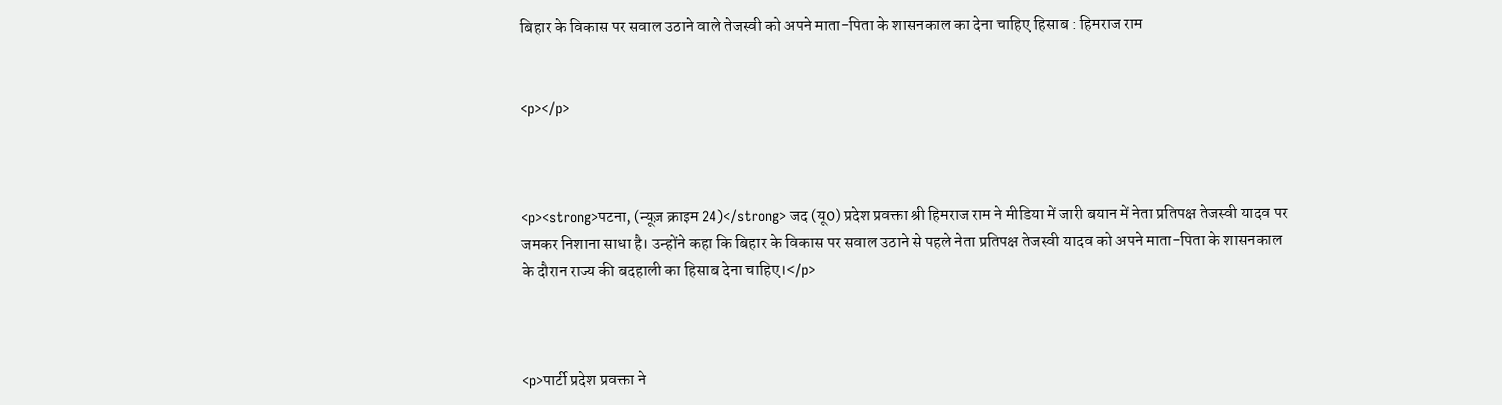बिहार के विकास पर सवाल उठाने वाले तेजस्वी को अपने माता-पिता के शासनकाल का देना चाहिए हिसाब : हिमराज राम


<p></p>



<p><strong>पटना, (न्यूज़ क्राइम 24)</strong> जद (यू0) प्रदेश प्रवक्ता श्री हिमराज राम ने मीडिया में जारी बयान में नेता प्रतिपक्ष तेजस्वी यादव पर जमकर निशाना साधा है। उन्होंने कहा कि बिहार के विकास पर सवाल उठाने से पहले नेता प्रतिपक्ष तेजस्वी यादव को अपने माता-पिता के शासनकाल के दौरान राज्य की बदहाली का हिसाब देना चाहिए।</p>



<p>पार्टी प्रदेश प्रवक्ता ने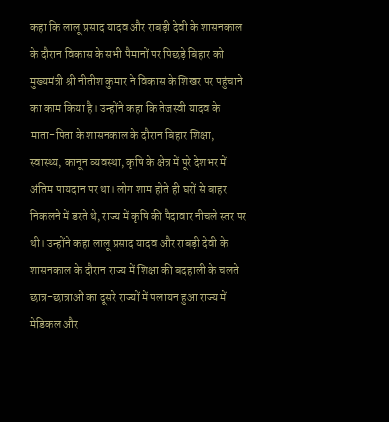कहा कि लालू प्रसाद यादव और राबड़ी देवी के शासनकाल के दौरान विकास के सभी पैमानों पर पिछड़े बिहार को मुख्यमंत्री श्री नीतीश कुमार ने विकास के शिखर पर पहुंचाने का काम किया है। उन्होंने कहा कि तेजस्वी यादव के माता-पिता के शासनकाल के दौरान बिहार शिक्षा, स्वास्थ्य, कानून व्यवस्था, कृषि के क्षेत्र में पूरे देशभर में अंतिम पायदान पर था। लोग शाम होते ही घरों से बाहर निकलने में डरते थे, राज्य में कृषि की पैदावार नीचले स्तर पर थी। उन्होंने कहा लालू प्रसाद यादव और राबड़ी देवी के शासनकाल के दौरान राज्य में शिक्षा की बदहाली के चलते छात्र-छात्राओं का दूसरे राज्यों में पलायन हुआ राज्य में मेडिकल और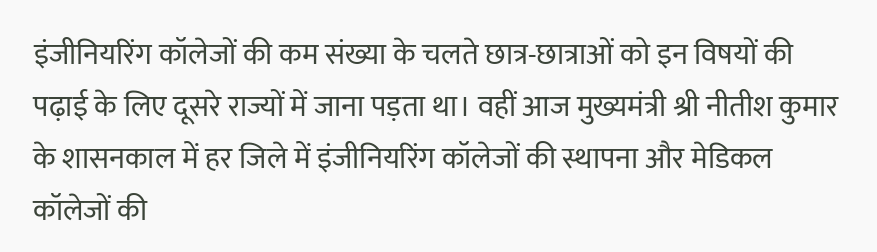इंजीनियरिंग कॉलेजों की कम संख्या के चलते छात्र-छात्राओं को इन विषयों की पढ़ाई के लिए दूसरे राज्यों में जाना पड़ता था। वहीं आज मुख्यमंत्री श्री नीतीश कुमार के शासनकाल में हर जिले में इंजीनियरिंग कॉलेजों की स्थापना और मेडिकल कॉलेजों की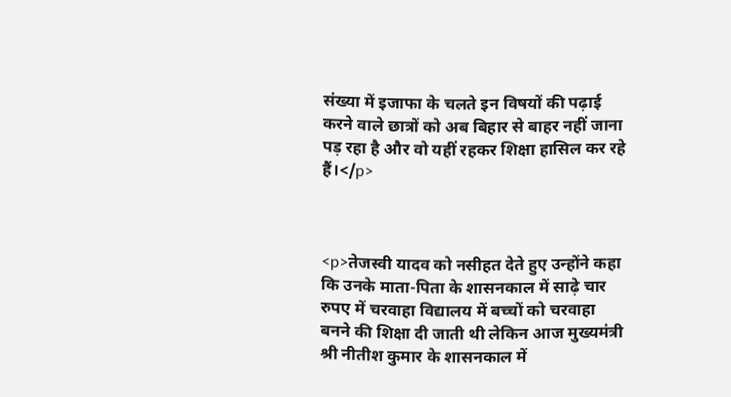संख्या में इजाफा के चलते इन विषयों की पढ़ाई करने वाले छात्रों को अब बिहार से बाहर नहीं जाना पड़ रहा है और वो यहीं रहकर शिक्षा हासिल कर रहे हैं।</p>



<p>तेजस्वी यादव को नसीहत देते हुए उन्होंने कहा कि उनके माता-पिता के शासनकाल में साढ़े चार रुपए में चरवाहा विद्यालय में बच्चों को चरवाहा बनने की शिक्षा दी जाती थी लेकिन आज मुख्यमंत्री श्री नीतीश कुमार के शासनकाल में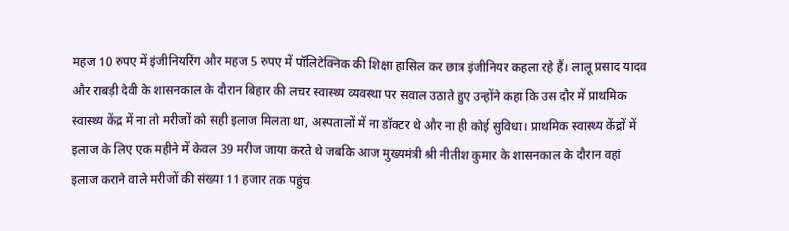महज 10 रुपए में इंजीनियरिंग और महज 5 रुपए में पॉलिटेक्निक की शिक्षा हासिल कर छात्र इंजीनियर कहला रहे हैं। लालू प्रसाद यादव और राबड़ी देवी के शासनकाल के दौरान बिहार की लचर स्वास्थ्य व्यवस्था पर सवाल उठाते हुए उन्होंने कहा कि उस दौर में प्राथमिक स्वास्थ्य केंद्र में ना तो मरीजों को सही इलाज मिलता था, अस्पतालों में ना डॉक्टर थे और ना ही कोई सुविधा। प्राथमिक स्वास्थ्य केंद्रों में इलाज के लिए एक महीने में केवल 39 मरीज जाया करते थे जबकि आज मुख्यमंत्री श्री नीतीश कुमार के शासनकाल के दौरान वहां इलाज कराने वाले मरीजों की संख्या 11 हजार तक पहुंच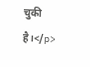चुकी है।</p>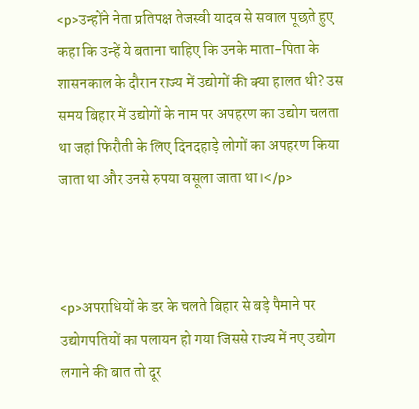<p>उन्होंने नेता प्रतिपक्ष तेजस्वी यादव से सवाल पूछते हुए कहा कि उन्हें ये बताना चाहिए कि उनके माता-पिता के शासनकाल के दौरान राज्य में उद्योगों की क्या हालत थी? उस समय बिहार में उद्योगों के नाम पर अपहरण का उद्योग चलता था जहां फिरौती के लिए दिनदहाड़े लोगों का अपहरण किया जाता था और उनसे रुपया वसूला जाता था।</p>



<p>अपराधियों के डर के चलते बिहार से बड़े पैमाने पर उद्योगपतियों का पलायन हो गया जिससे राज्य में नए उद्योग लगाने की बात तो दूर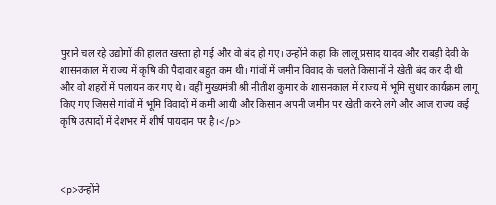पुराने चल रहे उद्योगों की हालत खस्ता हो गई और वो बंद हो गए। उन्होंने कहा कि लालू प्रसाद यादव और राबड़ी देवी के शासनकाल में राज्य में कृषि की पैदावार बहुत कम थी। गांवों में जमीन विवाद के चलते किसानों ने खेती बंद कर दी थी और वो शहरों में पलायन कर गए थे। वहीं मुख्यमंत्री श्री नीतीश कुमार के शासनकाल में राज्य में भूमि सुधार कार्यक्रम लागू किए गए जिससे गांवों में भूमि विवादों में कमी आयी और किसान अपनी जमीन पर खेती करने लगे और आज राज्य कई कृषि उत्पादों में देशभर में शीर्ष पायदान पर है।</p>



<p>उन्होंने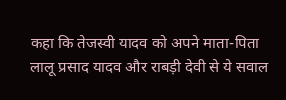कहा कि तेजस्वी यादव को अपने माता-पिता लालू प्रसाद यादव और राबड़ी देवी से ये सवाल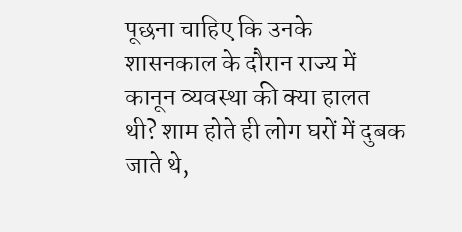पूछना चाहिए कि उनके शासनकाल के दौरान राज्य में कानून व्यवस्था की क्या हालत थी? शाम होते ही लोग घरों में दुबक जाते थे,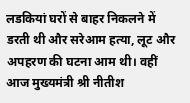लडकियां घरों से बाहर निकलने में डरती थी और सरेआम हत्या, लूट और अपहरण की घटना आम थी। वहीं आज मुख्यमंत्री श्री नीतीश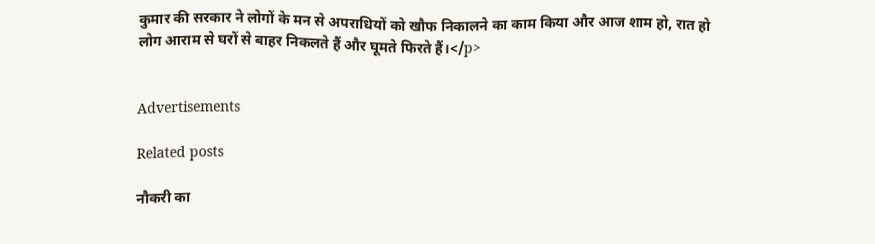कुमार की सरकार ने लोगों के मन से अपराधियों को खौफ निकालने का काम किया और आज शाम हो, रात हो लोग आराम से घरों से बाहर निकलते हैं और घूमते फिरते हैं।</p>


Advertisements

Related posts

नौकरी का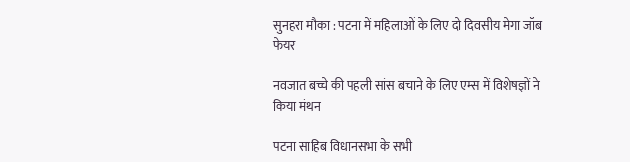सुनहरा मौका : पटना में महिलाओं के लिए दो दिवसीय मेगा जॉब फेयर

नवजात बच्चे की पहली सांस बचाने के लिए एम्स में विशेषज्ञों ने किया मंथन

पटना साहिब विधानसभा के सभी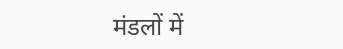मंडलों में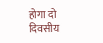होगा दो दिवसीय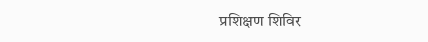प्रशिक्षण शिविर